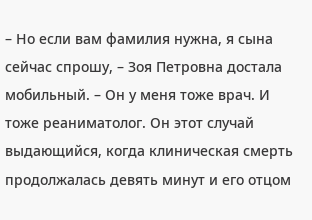– Но если вам фамилия нужна, я сына сейчас спрошу, – Зоя Петровна достала мобильный. – Он у меня тоже врач. И тоже реаниматолог. Он этот случай выдающийся, когда клиническая смерть продолжалась девять минут и его отцом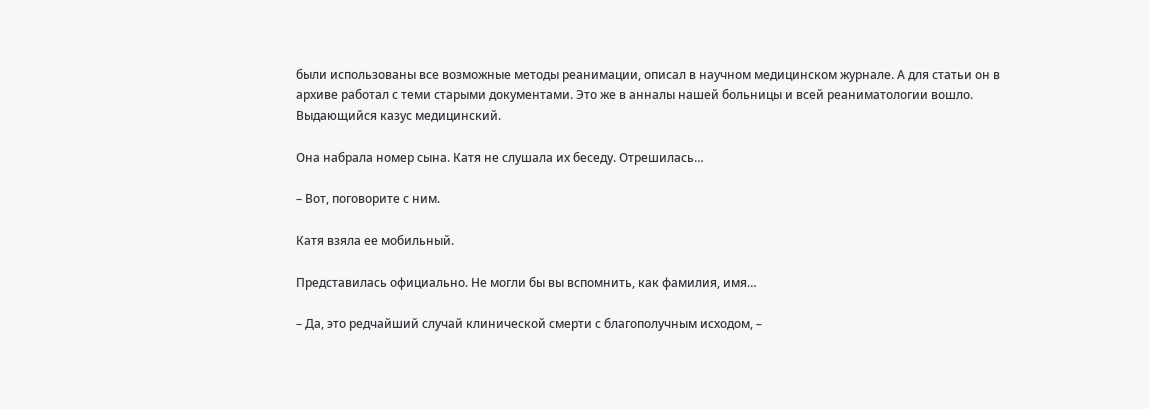были использованы все возможные методы реанимации, описал в научном медицинском журнале. А для статьи он в архиве работал с теми старыми документами. Это же в анналы нашей больницы и всей реаниматологии вошло. Выдающийся казус медицинский.

Она набрала номер сына. Катя не слушала их беседу. Отрешилась…

– Вот, поговорите с ним.

Катя взяла ее мобильный.

Представилась официально. Не могли бы вы вспомнить, как фамилия, имя…

– Да, это редчайший случай клинической смерти с благополучным исходом, –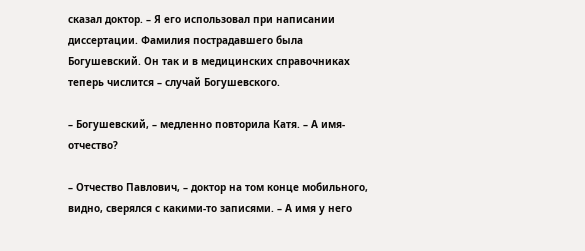сказал доктор. – Я его использовал при написании диссертации. Фамилия пострадавшего была Богушевский. Он так и в медицинских справочниках теперь числится – случай Богушевского.

– Богушевский, – медленно повторила Катя. – А имя-отчество?

– Отчество Павлович, – доктор на том конце мобильного, видно, сверялся с какими-то записями. – А имя у него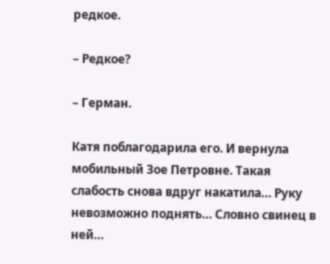редкое.

– Редкое?

– Герман.

Катя поблагодарила его. И вернула мобильный Зое Петровне. Такая слабость снова вдруг накатила… Руку невозможно поднять… Словно свинец в ней…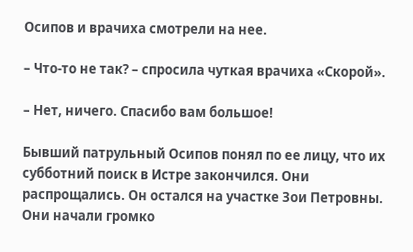Осипов и врачиха смотрели на нее.

– Что-то не так? – спросила чуткая врачиха «Скорой».

– Нет, ничего. Спасибо вам большое!

Бывший патрульный Осипов понял по ее лицу, что их субботний поиск в Истре закончился. Они распрощались. Он остался на участке Зои Петровны. Они начали громко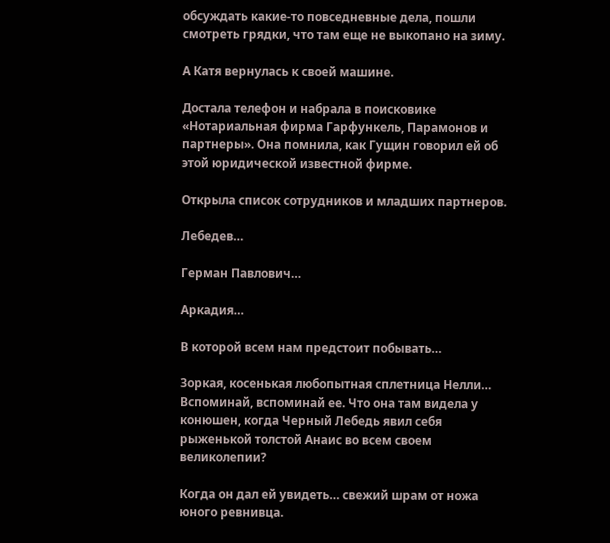обсуждать какие-то повседневные дела, пошли смотреть грядки, что там еще не выкопано на зиму.

А Катя вернулась к своей машине.

Достала телефон и набрала в поисковике «Нотариальная фирма Гарфункель, Парамонов и партнеры». Она помнила, как Гущин говорил ей об этой юридической известной фирме.

Открыла список сотрудников и младших партнеров.

Лебедев…

Герман Павлович…

Аркадия…

В которой всем нам предстоит побывать…

Зоркая, косенькая любопытная сплетница Нелли… Вспоминай, вспоминай ее. Что она там видела у конюшен, когда Черный Лебедь явил себя рыженькой толстой Анаис во всем своем великолепии?

Когда он дал ей увидеть… свежий шрам от ножа юного ревнивца.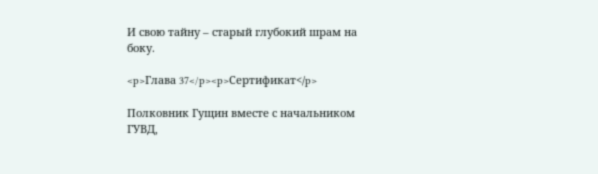И свою тайну – старый глубокий шрам на боку.

<p>Глава 37</p><p>Сертификат</p>

Полковник Гущин вместе с начальником ГУВД,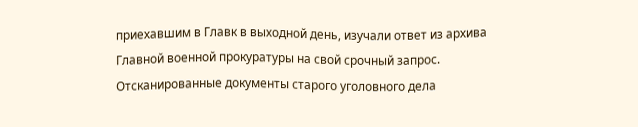приехавшим в Главк в выходной день, изучали ответ из архива Главной военной прокуратуры на свой срочный запрос. Отсканированные документы старого уголовного дела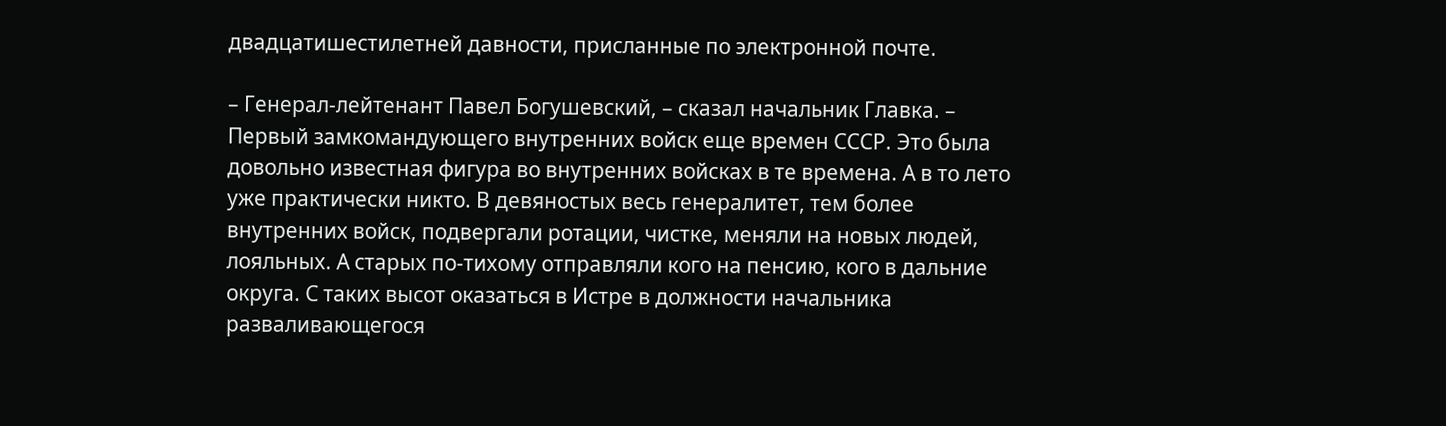двадцатишестилетней давности, присланные по электронной почте.

– Генерал-лейтенант Павел Богушевский, – сказал начальник Главка. – Первый замкомандующего внутренних войск еще времен СССР. Это была довольно известная фигура во внутренних войсках в те времена. А в то лето уже практически никто. В девяностых весь генералитет, тем более внутренних войск, подвергали ротации, чистке, меняли на новых людей, лояльных. А старых по-тихому отправляли кого на пенсию, кого в дальние округа. С таких высот оказаться в Истре в должности начальника разваливающегося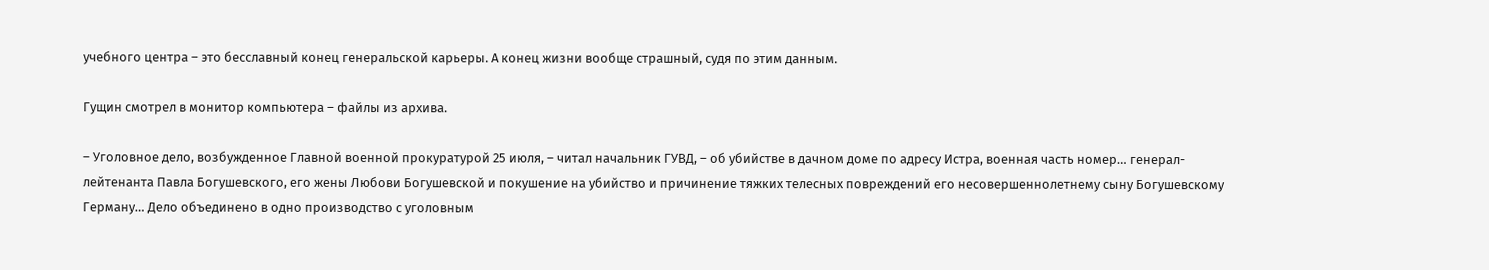учебного центра – это бесславный конец генеральской карьеры. А конец жизни вообще страшный, судя по этим данным.

Гущин смотрел в монитор компьютера – файлы из архива.

– Уголовное дело, возбужденное Главной военной прокуратурой 25 июля, – читал начальник ГУВД, – об убийстве в дачном доме по адресу Истра, военная часть номер… генерал-лейтенанта Павла Богушевского, его жены Любови Богушевской и покушение на убийство и причинение тяжких телесных повреждений его несовершеннолетнему сыну Богушевскому Герману… Дело объединено в одно производство с уголовным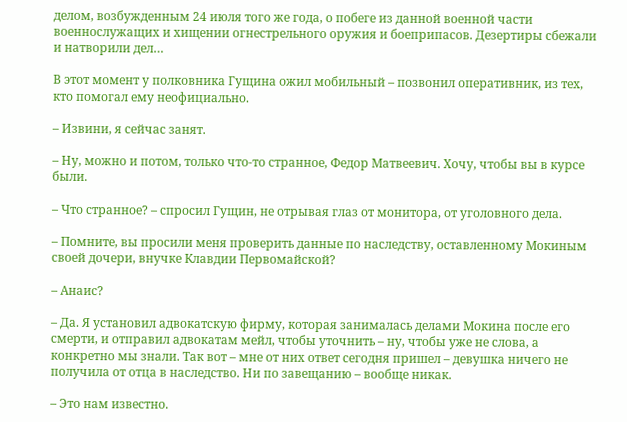делом, возбужденным 24 июля того же года, о побеге из данной военной части военнослужащих и хищении огнестрельного оружия и боеприпасов. Дезертиры сбежали и натворили дел…

В этот момент у полковника Гущина ожил мобильный – позвонил оперативник, из тех, кто помогал ему неофициально.

– Извини, я сейчас занят.

– Ну, можно и потом, только что-то странное, Федор Матвеевич. Хочу, чтобы вы в курсе были.

– Что странное? – спросил Гущин, не отрывая глаз от монитора, от уголовного дела.

– Помните, вы просили меня проверить данные по наследству, оставленному Мокиным своей дочери, внучке Клавдии Первомайской?

– Анаис?

– Да. Я установил адвокатскую фирму, которая занималась делами Мокина после его смерти, и отправил адвокатам мейл, чтобы уточнить – ну, чтобы уже не слова, а конкретно мы знали. Так вот – мне от них ответ сегодня пришел – девушка ничего не получила от отца в наследство. Ни по завещанию – вообще никак.

– Это нам известно.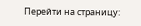Перейти на страницу: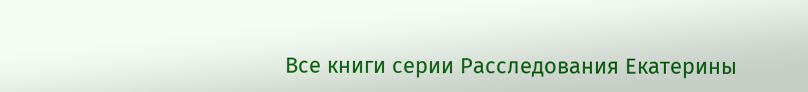Все книги серии Расследования Екатерины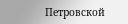Петровской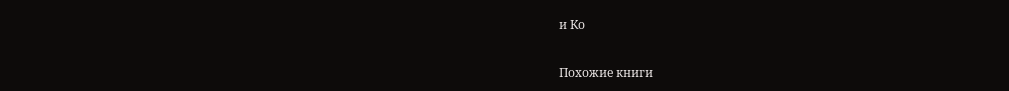и Ко

Похожие книги